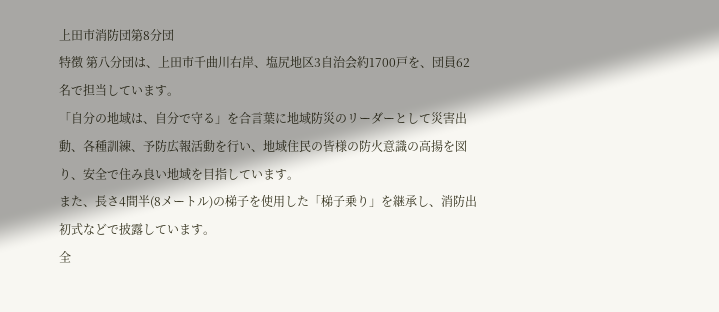上田市消防団第8分団
特徴 第八分団は、上田市千曲川右岸、塩尻地区3自治会約1700戸を、団員62名で担当しています。
「自分の地域は、自分で守る」を合言葉に地域防災のリーダーとして災害出動、各種訓練、予防広報活動を行い、地域住民の皆様の防火意識の高揚を図り、安全で住み良い地域を目指しています。
また、長さ4間半(8メートル)の梯子を使用した「梯子乗り」を継承し、消防出初式などで披露しています。
全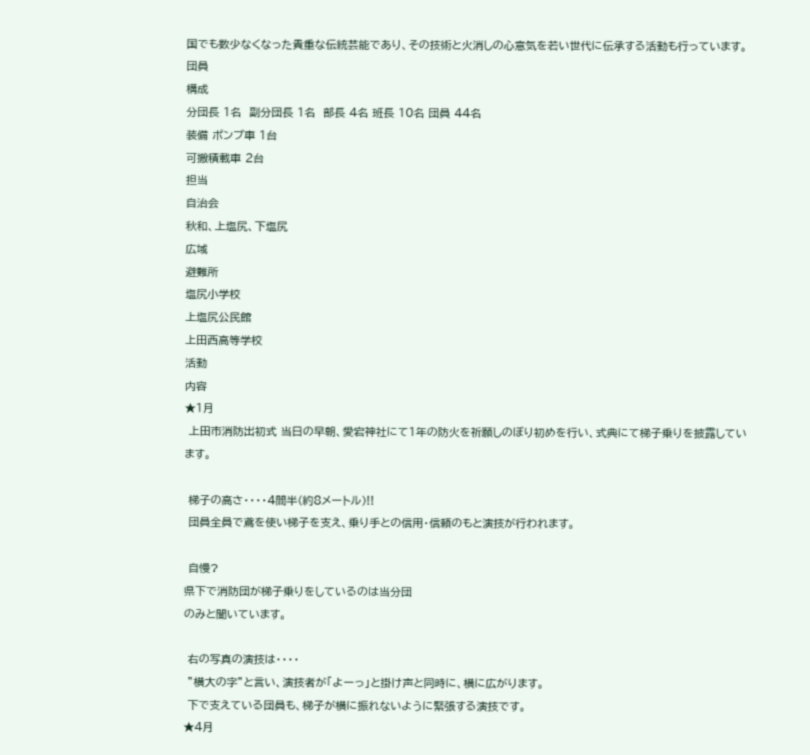国でも数少なくなった貴重な伝統芸能であり、その技術と火消しの心意気を若い世代に伝承する活動も行っています。
団員
構成
分団長 1名  副分団長 1名  部長 4名 班長 10名 団員 44名
装備 ポンプ車 1台
可搬積載車 2台
担当
自治会
秋和、上塩尻、下塩尻
広域
避難所
塩尻小学校
上塩尻公民館
上田西高等学校
活動
内容
★1月
 上田市消防出初式 当日の早朝、愛宕神社にて1年の防火を祈願しのぼり初めを行い、式典にて梯子乗りを披露しています。

 梯子の高さ・・・・4間半(約8メートル)!!
 団員全員で鳶を使い梯子を支え、乗り手との信用・信頼のもと演技が行われます。

 自慢?
県下で消防団が梯子乗りをしているのは当分団
のみと聞いています。

 右の写真の演技は・・・・
 ”横大の字”と言い、演技者が「よーっ」と掛け声と同時に、横に広がります。
 下で支えている団員も、梯子が横に振れないように緊張する演技です。
★4月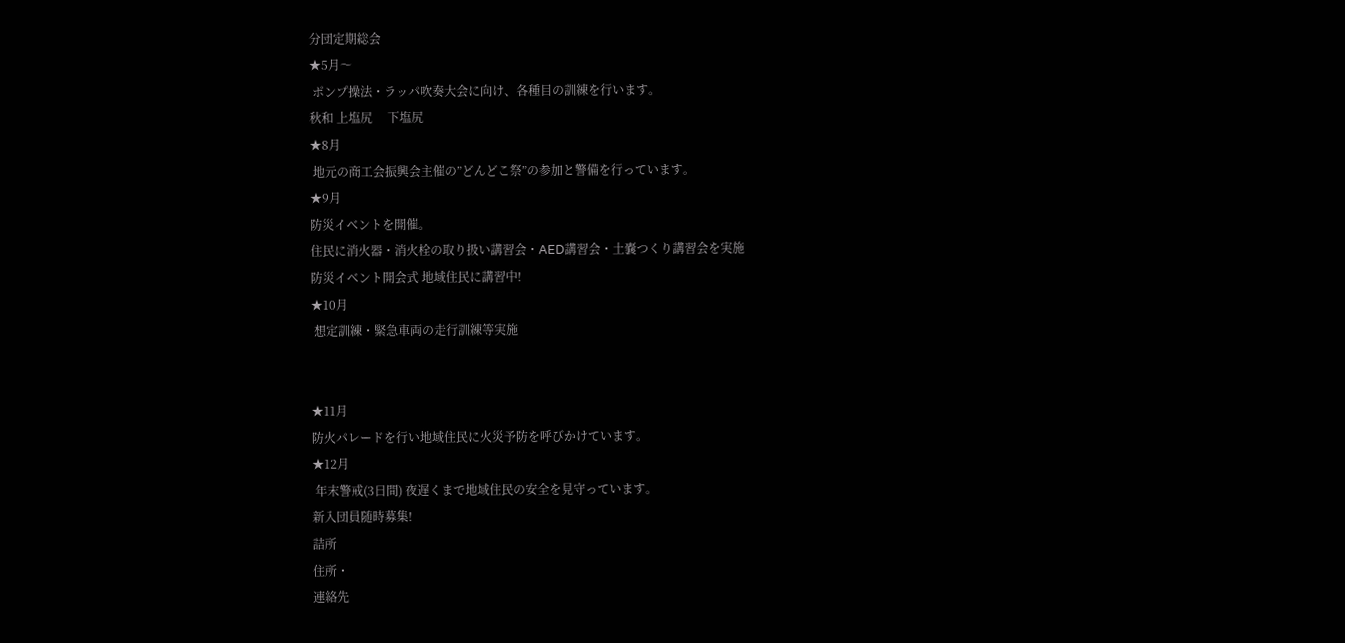分団定期総会
★5月〜
 ポンプ操法・ラッパ吹奏大会に向け、各種目の訓練を行います。
秋和 上塩尻     下塩尻
★8月
 地元の商工会振興会主催の”どんどこ祭”の参加と警備を行っています。
★9月
防災イベントを開催。
住民に消火器・消火栓の取り扱い講習会・AED講習会・土嚢つくり講習会を実施
防災イベント開会式 地域住民に講習中!
★10月
 想定訓練・緊急車両の走行訓練等実施


★11月
防火パレードを行い地域住民に火災予防を呼びかけています。
★12月
 年末警戒(3日間) 夜遅くまで地域住民の安全を見守っています。
新入団員随時募集!
詰所
住所・
連絡先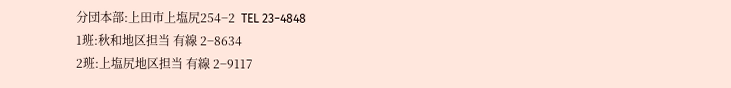分団本部:上田市上塩尻254−2  TEL 23−4848
1班:秋和地区担当 有線 2−8634
2班:上塩尻地区担当 有線 2−9117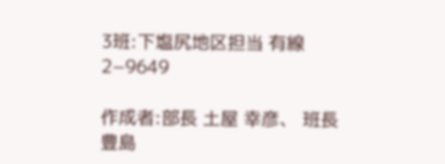3班:下塩尻地区担当 有線 2−9649

作成者:部長 土屋 幸彦、 班長 豊島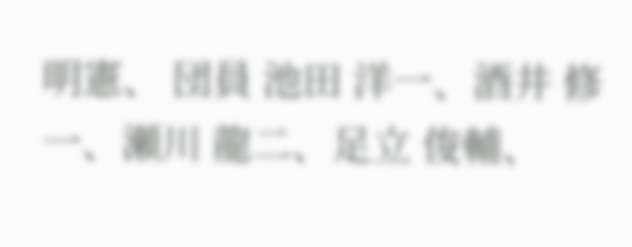明憲、 団員 池田 洋一、酒井 修一、瀬川 龍二、足立 俊輔、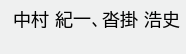中村 紀一、沓掛 浩史